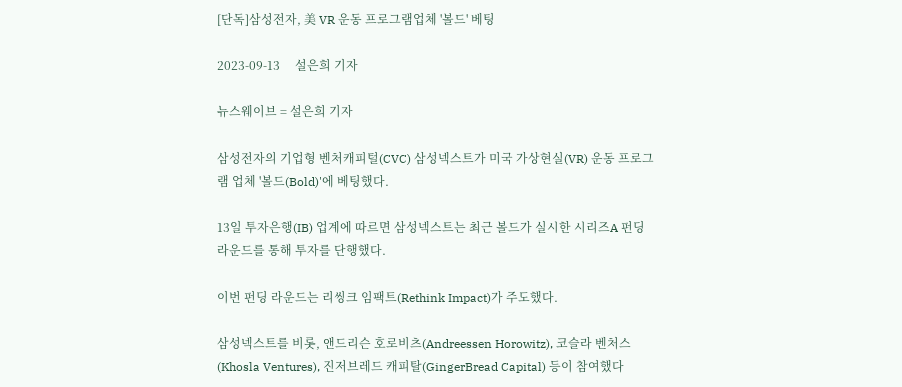[단독]삼성전자, 美 VR 운동 프로그램업체 '볼드' 베팅

2023-09-13     설은희 기자

뉴스웨이브 = 설은희 기자

삼성전자의 기업형 벤처캐피털(CVC) 삼성넥스트가 미국 가상현실(VR) 운동 프로그램 업체 '볼드(Bold)'에 베팅했다.

13일 투자은행(IB) 업계에 따르면 삼성넥스트는 최근 볼드가 실시한 시리즈A 펀딩 라운드를 통해 투자를 단행했다.

이번 펀딩 라운드는 리씽크 임팩트(Rethink Impact)가 주도했다.

삼성넥스트를 비롯, 앤드리슨 호로비츠(Andreessen Horowitz), 코슬라 벤처스(Khosla Ventures), 진저브레드 캐피탈(GingerBread Capital) 등이 참여했다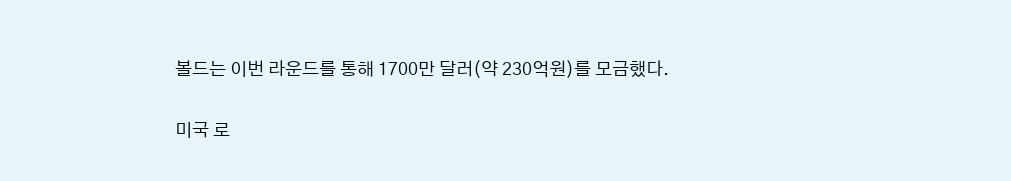볼드는 이번 라운드를 통해 1700만 달러(약 230억원)를 모금했다.

미국 로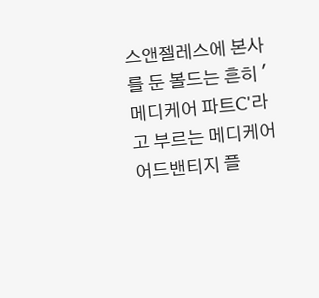스앤젤레스에 본사를 둔 볼드는 흔히 '메디케어 파트C'라고 부르는 메디케어 어드밴티지 플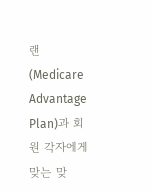랜(Medicare Advantage Plan)과 회원 각자에게 맞는 맞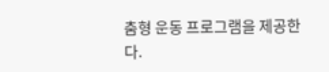춤형 운동 프로그램을 제공한다.